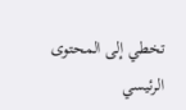تخطي إلى المحتوى الرئيسي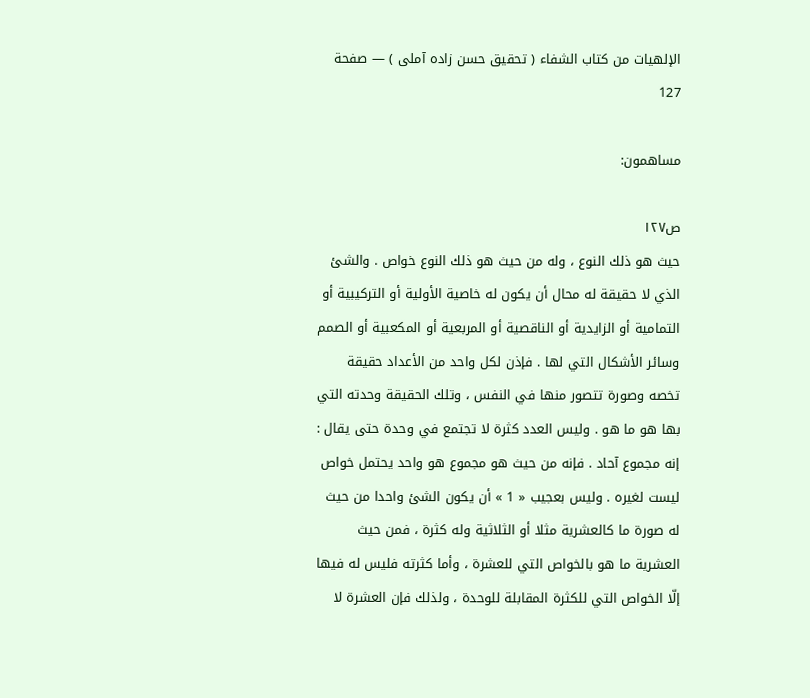الإلهيات من كتاب الشفاء ( تحقيق حسن زاده آملى ) — صفحة 127

مساهمون:

ص١٢٧
حيث هو ذلك النوع ، وله من حيث هو ذلك النوع خواص . والشئ الذي لا حقيقة له محال أن يكون له خاصية الأولية أو التركيبية أو التمامية أو الزايدية أو الناقصية أو المربعية أو المكعبية أو الصمم وسائر الأشكال التي لها . فإذن لكل واحد من الأعداد حقيقة تخصه وصورة تتصور منها في النفس ، وتلك الحقيقة وحدته التي بها هو ما هو . وليس العدد كثرة لا تجتمع في وحدة حتى يقال : إنه مجموع آحاد . فإنه من حيث هو مجموع هو واحد يحتمل خواص ليست لغيره . وليس بعجيب « 1 » أن يكون الشئ واحدا من حيث له صورة ما كالعشرية مثلا أو الثلاثية وله كثرة ، فمن حيث العشرية ما هو بالخواص التي للعشرة ، وأما كثرته فليس له فيها إلّا الخواص التي للكثرة المقابلة للوحدة ، ولذلك فإن العشرة لا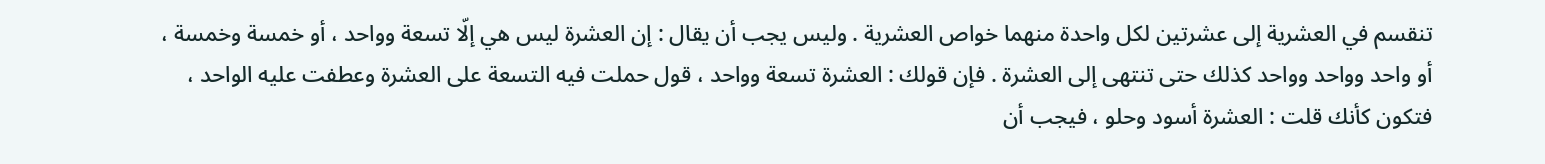تنقسم في العشرية إلى عشرتين لكل واحدة منهما خواص العشرية . وليس يجب أن يقال : إن العشرة ليس هي إلّا تسعة وواحد ، أو خمسة وخمسة ، أو واحد وواحد وواحد كذلك حتى تنتهى إلى العشرة . فإن قولك : العشرة تسعة وواحد ، قول حملت فيه التسعة على العشرة وعطفت عليه الواحد ، فتكون كأنك قلت : العشرة أسود وحلو ، فيجب أن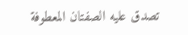تصدق عليه الصفتان المعطوفة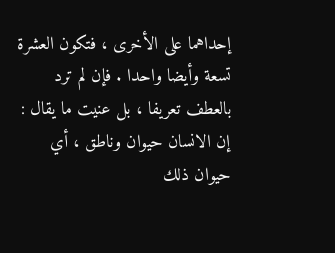إحداهما على الأخرى ، فتكون العشرة تسعة وأيضا واحدا . فإن لم ترد بالعطف تعريفا ، بل عنيت ما يقال : إن الانسان حيوان وناطق ، أي حيوان ذلك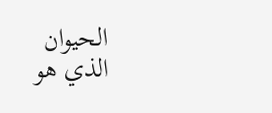الحيوان الذي هو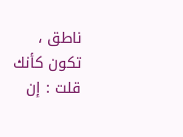ناطق ، تكون كأنك قلت : إن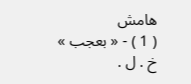هامش
( 1 ) - « بعجب » خ . ل .